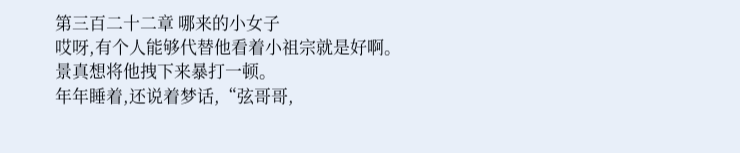第三百二十二章 哪来的小女子
哎呀,有个人能够代替他看着小祖宗就是好啊。
景真想将他拽下来暴打一顿。
年年睡着,还说着梦话,“弦哥哥,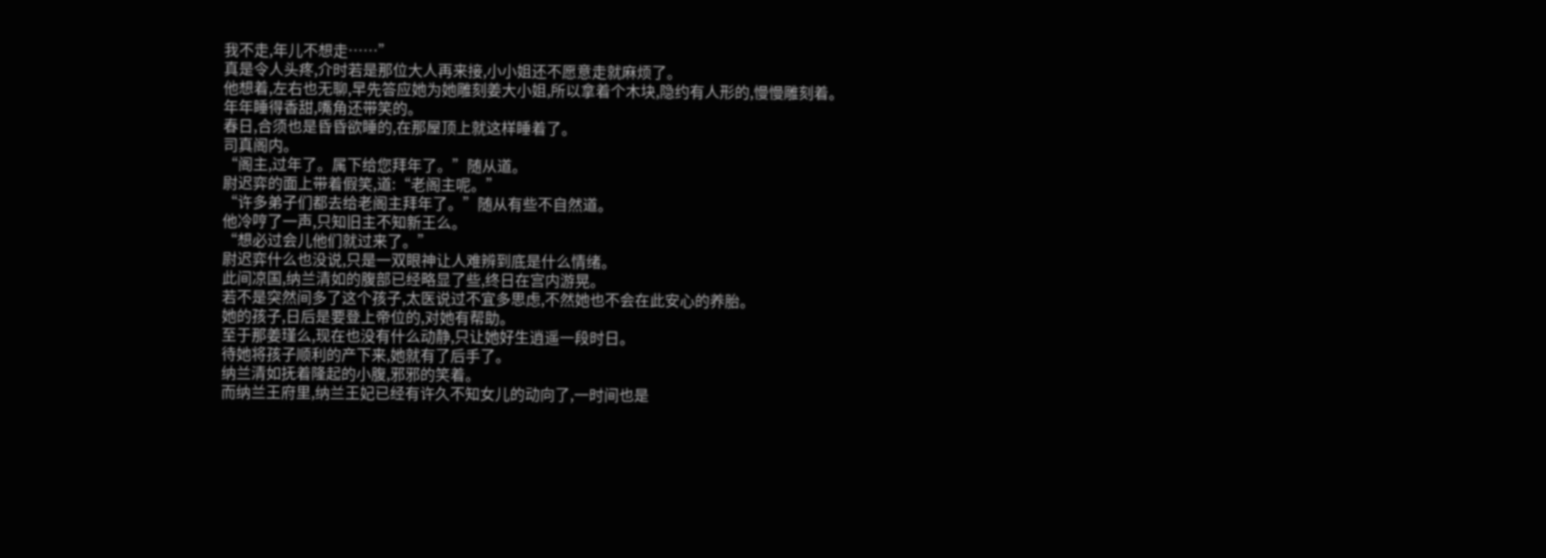我不走,年儿不想走……”
真是令人头疼,介时若是那位大人再来接,小小姐还不愿意走就麻烦了。
他想着,左右也无聊,早先答应她为她雕刻姜大小姐,所以拿着个木块,隐约有人形的,慢慢雕刻着。
年年睡得香甜,嘴角还带笑的。
春日,合须也是昏昏欲睡的,在那屋顶上就这样睡着了。
司真阁内。
“阁主,过年了。属下给您拜年了。”随从道。
尉迟弈的面上带着假笑,道:“老阁主呢。”
“许多弟子们都去给老阁主拜年了。”随从有些不自然道。
他冷哼了一声,只知旧主不知新王么。
“想必过会儿他们就过来了。”
尉迟弈什么也没说,只是一双眼神让人难辨到底是什么情绪。
此间凉国,纳兰清如的腹部已经略显了些,终日在宫内游晃。
若不是突然间多了这个孩子,太医说过不宜多思虑,不然她也不会在此安心的养胎。
她的孩子,日后是要登上帝位的,对她有帮助。
至于那姜瑾么,现在也没有什么动静,只让她好生逍遥一段时日。
待她将孩子顺利的产下来,她就有了后手了。
纳兰清如抚着隆起的小腹,邪邪的笑着。
而纳兰王府里,纳兰王妃已经有许久不知女儿的动向了,一时间也是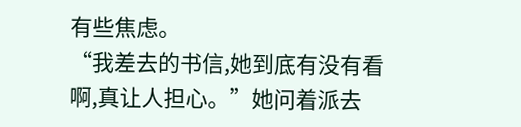有些焦虑。
“我差去的书信,她到底有没有看啊,真让人担心。”她问着派去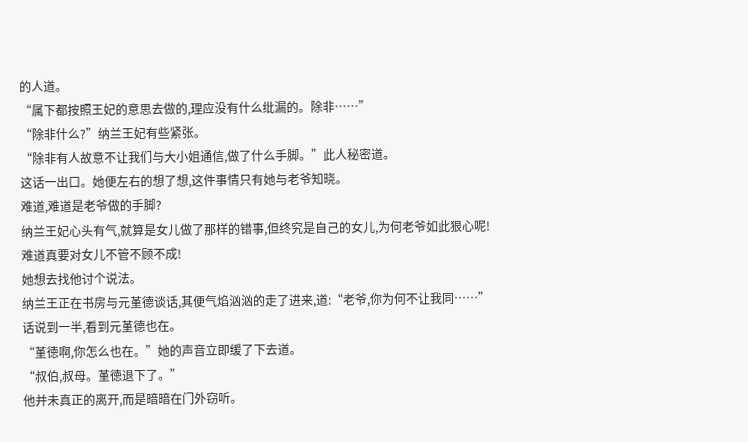的人道。
“属下都按照王妃的意思去做的,理应没有什么纰漏的。除非……”
“除非什么?”纳兰王妃有些紧张。
“除非有人故意不让我们与大小姐通信,做了什么手脚。”此人秘密道。
这话一出口。她便左右的想了想,这件事情只有她与老爷知晓。
难道,难道是老爷做的手脚?
纳兰王妃心头有气,就算是女儿做了那样的错事,但终究是自己的女儿,为何老爷如此狠心呢!
难道真要对女儿不管不顾不成!
她想去找他讨个说法。
纳兰王正在书房与元堇德谈话,其便气焰汹汹的走了进来,道:“老爷,你为何不让我同……”
话说到一半,看到元堇德也在。
“堇徳啊,你怎么也在。”她的声音立即缓了下去道。
“叔伯,叔母。堇徳退下了。”
他并未真正的离开,而是暗暗在门外窃听。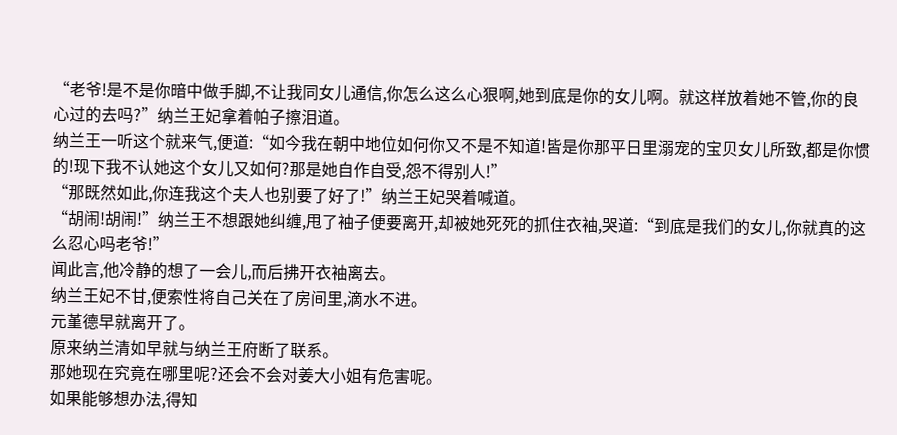“老爷!是不是你暗中做手脚,不让我同女儿通信,你怎么这么心狠啊,她到底是你的女儿啊。就这样放着她不管,你的良心过的去吗?”纳兰王妃拿着帕子擦泪道。
纳兰王一听这个就来气,便道:“如今我在朝中地位如何你又不是不知道!皆是你那平日里溺宠的宝贝女儿所致,都是你惯的!现下我不认她这个女儿又如何?那是她自作自受,怨不得别人!”
“那既然如此,你连我这个夫人也别要了好了!”纳兰王妃哭着喊道。
“胡闹!胡闹!”纳兰王不想跟她纠缠,甩了袖子便要离开,却被她死死的抓住衣袖,哭道:“到底是我们的女儿,你就真的这么忍心吗老爷!”
闻此言,他冷静的想了一会儿,而后拂开衣袖离去。
纳兰王妃不甘,便索性将自己关在了房间里,滴水不进。
元堇德早就离开了。
原来纳兰清如早就与纳兰王府断了联系。
那她现在究竟在哪里呢?还会不会对姜大小姐有危害呢。
如果能够想办法,得知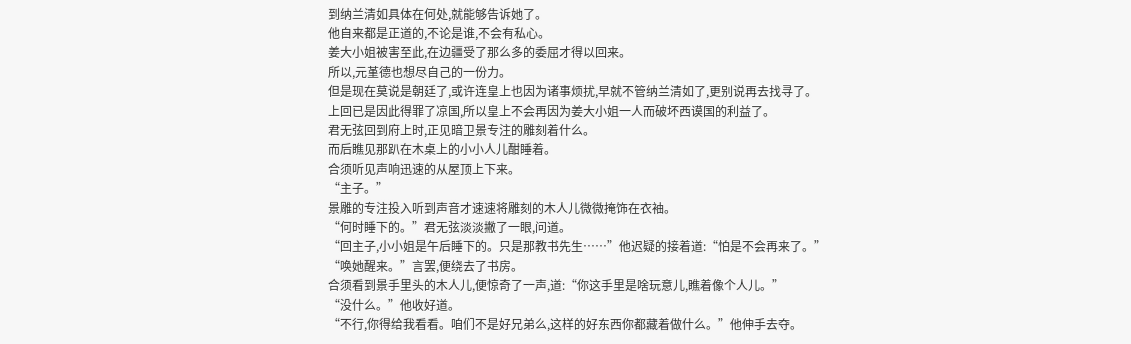到纳兰清如具体在何处,就能够告诉她了。
他自来都是正道的,不论是谁,不会有私心。
姜大小姐被害至此,在边疆受了那么多的委屈才得以回来。
所以,元堇德也想尽自己的一份力。
但是现在莫说是朝廷了,或许连皇上也因为诸事烦扰,早就不管纳兰清如了,更别说再去找寻了。
上回已是因此得罪了凉国,所以皇上不会再因为姜大小姐一人而破坏西谟国的利益了。
君无弦回到府上时,正见暗卫景专注的雕刻着什么。
而后瞧见那趴在木桌上的小小人儿酣睡着。
合须听见声响迅速的从屋顶上下来。
“主子。”
景雕的专注投入听到声音才速速将雕刻的木人儿微微掩饰在衣袖。
“何时睡下的。”君无弦淡淡撇了一眼,问道。
“回主子,小小姐是午后睡下的。只是那教书先生……”他迟疑的接着道:“怕是不会再来了。”
“唤她醒来。”言罢,便绕去了书房。
合须看到景手里头的木人儿,便惊奇了一声,道:“你这手里是啥玩意儿,瞧着像个人儿。”
“没什么。”他收好道。
“不行,你得给我看看。咱们不是好兄弟么,这样的好东西你都藏着做什么。”他伸手去夺。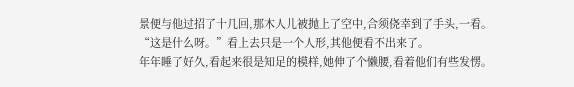景便与他过招了十几回,那木人儿被抛上了空中,合须侥幸到了手头,一看。
“这是什么呀。”看上去只是一个人形,其他便看不出来了。
年年睡了好久,看起来很是知足的模样,她伸了个懒腰,看着他们有些发愣。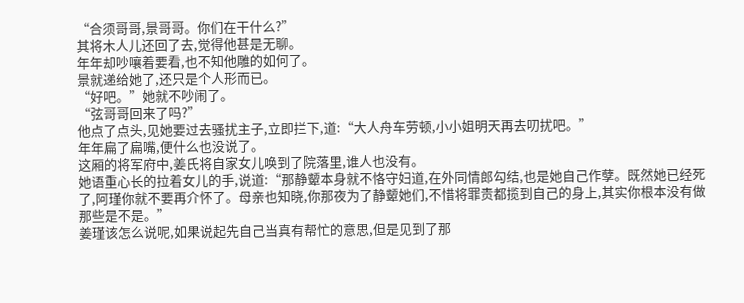“合须哥哥,景哥哥。你们在干什么?”
其将木人儿还回了去,觉得他甚是无聊。
年年却吵嚷着要看,也不知他雕的如何了。
景就递给她了,还只是个人形而已。
“好吧。”她就不吵闹了。
“弦哥哥回来了吗?”
他点了点头,见她要过去骚扰主子,立即拦下,道:“大人舟车劳顿,小小姐明天再去叨扰吧。”
年年扁了扁嘴,便什么也没说了。
这厢的将军府中,姜氏将自家女儿唤到了院落里,谁人也没有。
她语重心长的拉着女儿的手,说道:“那静颦本身就不恪守妇道,在外同情郎勾结,也是她自己作孽。既然她已经死了,阿瑾你就不要再介怀了。母亲也知晓,你那夜为了静颦她们,不惜将罪责都揽到自己的身上,其实你根本没有做那些是不是。”
姜瑾该怎么说呢,如果说起先自己当真有帮忙的意思,但是见到了那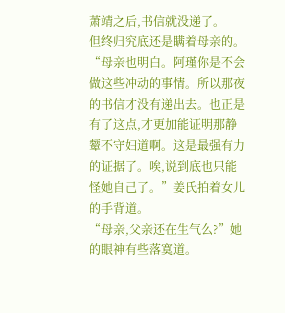萧靖之后,书信就没递了。
但终归究底还是瞒着母亲的。
“母亲也明白。阿瑾你是不会做这些冲动的事情。所以那夜的书信才没有递出去。也正是有了这点,才更加能证明那静颦不守妇道啊。这是最强有力的证据了。唉,说到底也只能怪她自己了。”姜氏拍着女儿的手背道。
“母亲,父亲还在生气么?”她的眼神有些落寞道。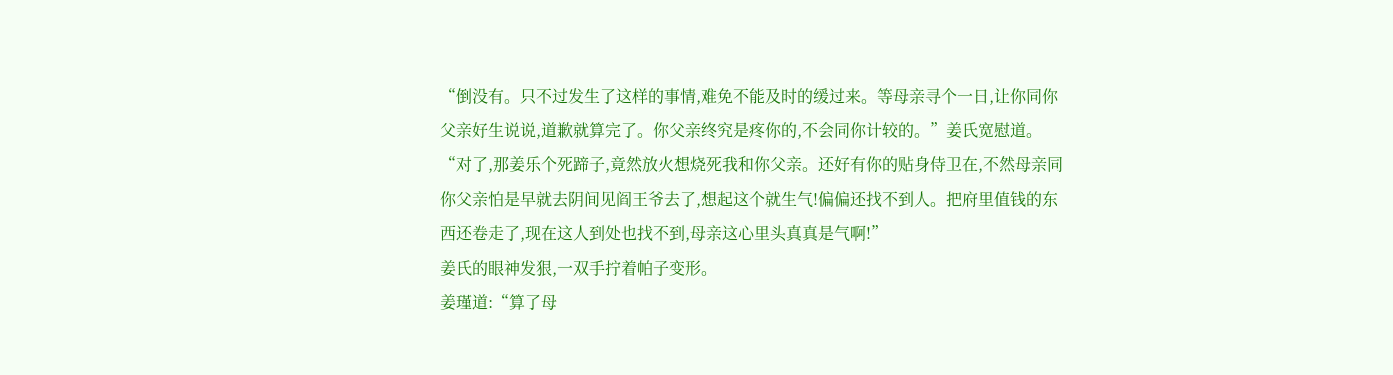“倒没有。只不过发生了这样的事情,难免不能及时的缓过来。等母亲寻个一日,让你同你父亲好生说说,道歉就算完了。你父亲终究是疼你的,不会同你计较的。”姜氏宽慰道。
“对了,那姜乐个死蹄子,竟然放火想烧死我和你父亲。还好有你的贴身侍卫在,不然母亲同你父亲怕是早就去阴间见阎王爷去了,想起这个就生气!偏偏还找不到人。把府里值钱的东西还卷走了,现在这人到处也找不到,母亲这心里头真真是气啊!”
姜氏的眼神发狠,一双手拧着帕子变形。
姜瑾道:“算了母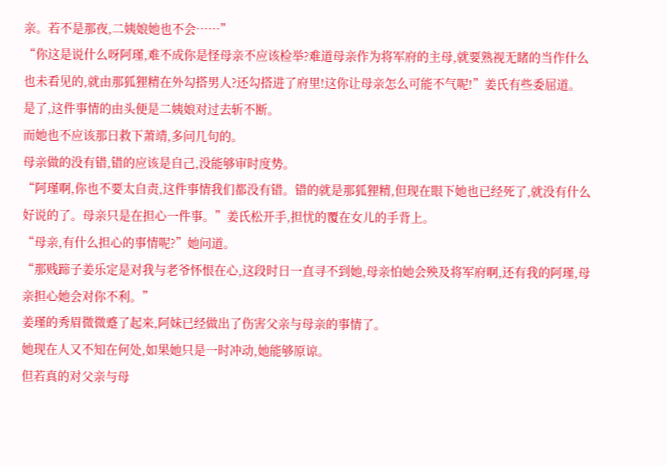亲。若不是那夜,二姨娘她也不会……”
“你这是说什么呀阿瑾,难不成你是怪母亲不应该检举?难道母亲作为将军府的主母,就要熟视无睹的当作什么也未看见的,就由那狐狸精在外勾搭男人?还勾搭进了府里!这你让母亲怎么可能不气呢!”姜氏有些委屈道。
是了,这件事情的由头便是二姨娘对过去斩不断。
而她也不应该那日救下萧靖,多问几句的。
母亲做的没有错,错的应该是自己,没能够审时度势。
“阿瑾啊,你也不要太自责,这件事情我们都没有错。错的就是那狐狸精,但现在眼下她也已经死了,就没有什么好说的了。母亲只是在担心一件事。”姜氏松开手,担忧的覆在女儿的手背上。
“母亲,有什么担心的事情呢?”她问道。
“那贱蹄子姜乐定是对我与老爷怀恨在心,这段时日一直寻不到她,母亲怕她会殃及将军府啊,还有我的阿瑾,母亲担心她会对你不利。”
姜瑾的秀眉微微蹙了起来,阿妹已经做出了伤害父亲与母亲的事情了。
她现在人又不知在何处,如果她只是一时冲动,她能够原谅。
但若真的对父亲与母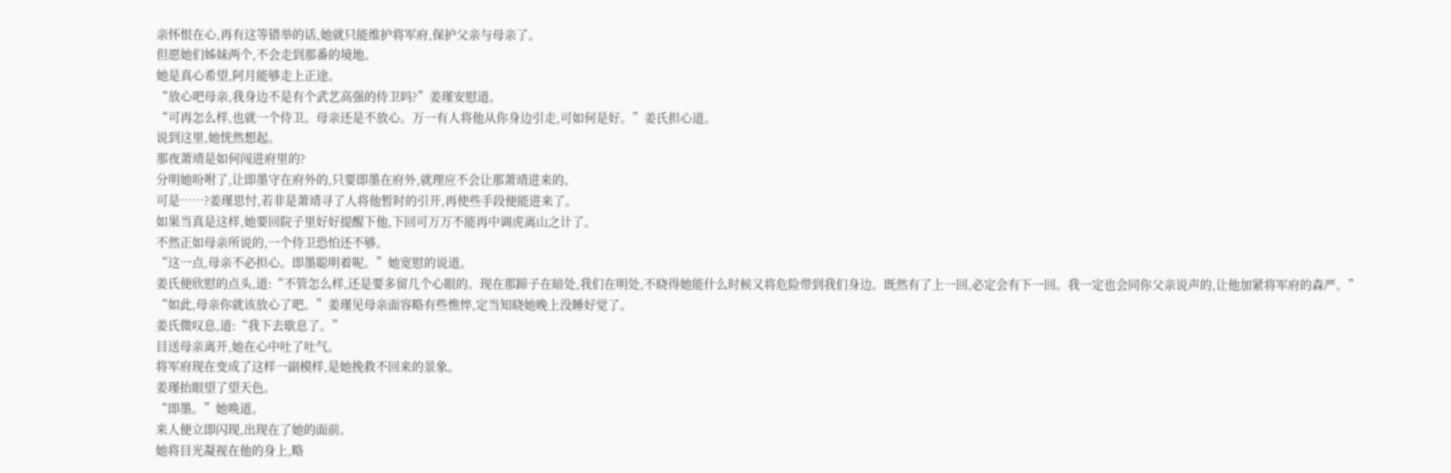亲怀恨在心,再有这等错举的话,她就只能维护将军府,保护父亲与母亲了。
但愿她们姊妹两个,不会走到那番的境地。
她是真心希望,阿月能够走上正途。
“放心吧母亲,我身边不是有个武艺高强的侍卫吗?”姜瑾安慰道。
“可再怎么样,也就一个侍卫。母亲还是不放心。万一有人将他从你身边引走,可如何是好。”姜氏担心道。
说到这里,她恍然想起。
那夜萧靖是如何闯进府里的?
分明她吩咐了,让即墨守在府外的,只要即墨在府外,就理应不会让那萧靖进来的。
可是……?姜瑾思忖,若非是萧靖寻了人将他暂时的引开,再使些手段便能进来了。
如果当真是这样,她要回院子里好好提醒下他,下回可万万不能再中调虎离山之计了。
不然正如母亲所说的,一个侍卫恐怕还不够。
“这一点,母亲不必担心。即墨聪明着呢。”她宽慰的说道。
姜氏便欣慰的点头,道:“不管怎么样,还是要多留几个心眼的。现在那蹄子在暗处,我们在明处,不晓得她能什么时候又将危险带到我们身边。既然有了上一回,必定会有下一回。我一定也会同你父亲说声的,让他加紧将军府的森严。”
“如此,母亲你就该放心了吧。”姜瑾见母亲面容略有些憔悴,定当知晓她晚上没睡好觉了。
姜氏微叹息,道:“我下去歇息了。”
目送母亲离开,她在心中吐了吐气。
将军府现在变成了这样一副模样,是她挽救不回来的景象。
姜瑾抬眼望了望天色。
“即墨。”她唤道。
来人便立即闪现,出现在了她的面前。
她将目光凝视在他的身上,略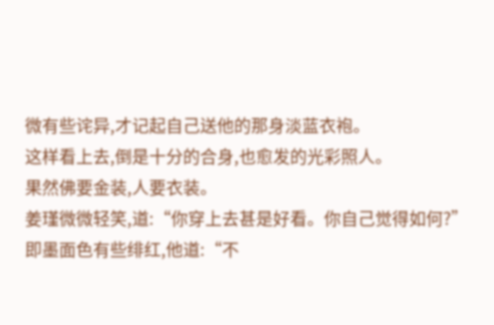微有些诧异,才记起自己送他的那身淡蓝衣袍。
这样看上去,倒是十分的合身,也愈发的光彩照人。
果然佛要金装,人要衣装。
姜瑾微微轻笑,道:“你穿上去甚是好看。你自己觉得如何?”
即墨面色有些绯红,他道:“不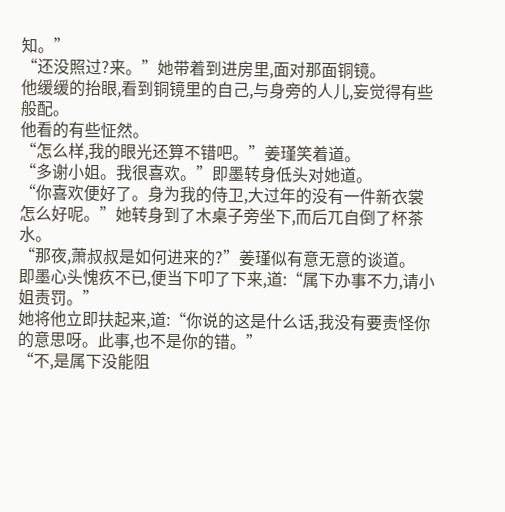知。”
“还没照过?来。”她带着到进房里,面对那面铜镜。
他缓缓的抬眼,看到铜镜里的自己,与身旁的人儿,妄觉得有些般配。
他看的有些怔然。
“怎么样,我的眼光还算不错吧。”姜瑾笑着道。
“多谢小姐。我很喜欢。”即墨转身低头对她道。
“你喜欢便好了。身为我的侍卫,大过年的没有一件新衣裳怎么好呢。”她转身到了木桌子旁坐下,而后兀自倒了杯茶水。
“那夜,萧叔叔是如何进来的?”姜瑾似有意无意的谈道。
即墨心头愧疚不已,便当下叩了下来,道:“属下办事不力,请小姐责罚。”
她将他立即扶起来,道:“你说的这是什么话,我没有要责怪你的意思呀。此事,也不是你的错。”
“不,是属下没能阻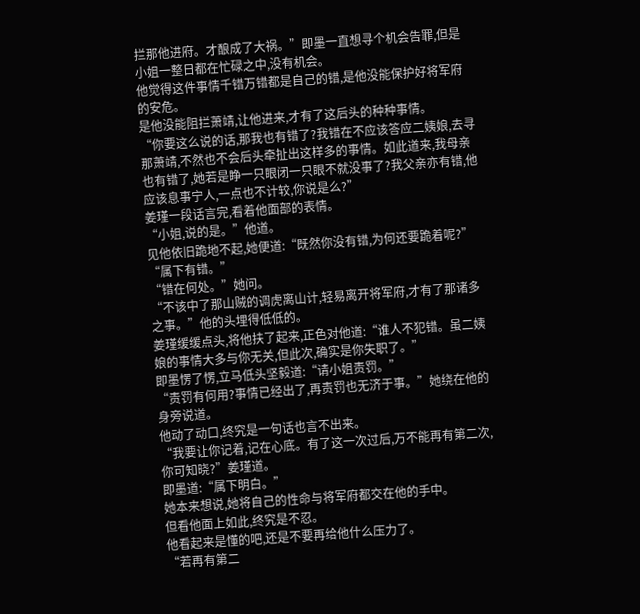拦那他进府。才酿成了大祸。”即墨一直想寻个机会告罪,但是小姐一整日都在忙碌之中,没有机会。
他觉得这件事情千错万错都是自己的错,是他没能保护好将军府的安危。
是他没能阻拦萧靖,让他进来,才有了这后头的种种事情。
“你要这么说的话,那我也有错了?我错在不应该答应二姨娘,去寻那萧靖,不然也不会后头牵扯出这样多的事情。如此道来,我母亲也有错了,她若是睁一只眼闭一只眼不就没事了?我父亲亦有错,他应该息事宁人,一点也不计较,你说是么?”
姜瑾一段话言完,看着他面部的表情。
“小姐,说的是。”他道。
见他依旧跪地不起,她便道:“既然你没有错,为何还要跪着呢?”
“属下有错。”
“错在何处。”她问。
“不该中了那山贼的调虎离山计,轻易离开将军府,才有了那诸多之事。”他的头埋得低低的。
姜瑾缓缓点头,将他扶了起来,正色对他道:“谁人不犯错。虽二姨娘的事情大多与你无关,但此次,确实是你失职了。”
即墨愣了愣,立马低头坚毅道:“请小姐责罚。”
“责罚有何用?事情已经出了,再责罚也无济于事。”她绕在他的身旁说道。
他动了动口,终究是一句话也言不出来。
“我要让你记着,记在心底。有了这一次过后,万不能再有第二次,你可知晓?”姜瑾道。
即墨道:“属下明白。”
她本来想说,她将自己的性命与将军府都交在他的手中。
但看他面上如此,终究是不忍。
他看起来是懂的吧,还是不要再给他什么压力了。
“若再有第二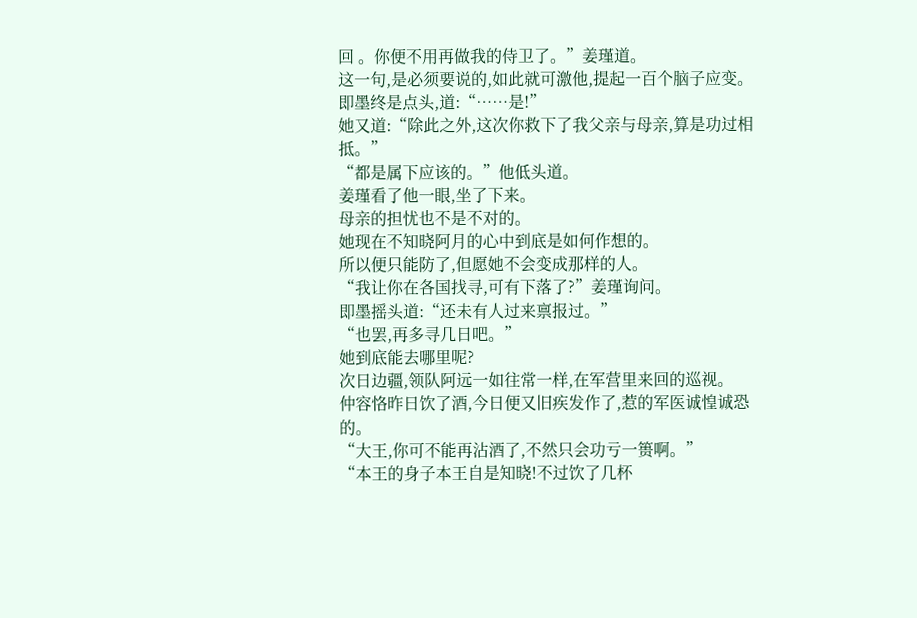回 。你便不用再做我的侍卫了。”姜瑾道。
这一句,是必须要说的,如此就可激他,提起一百个脑子应变。
即墨终是点头,道:“……是!”
她又道:“除此之外,这次你救下了我父亲与母亲,算是功过相抵。”
“都是属下应该的。”他低头道。
姜瑾看了他一眼,坐了下来。
母亲的担忧也不是不对的。
她现在不知晓阿月的心中到底是如何作想的。
所以便只能防了,但愿她不会变成那样的人。
“我让你在各国找寻,可有下落了?”姜瑾询问。
即墨摇头道:“还未有人过来禀报过。”
“也罢,再多寻几日吧。”
她到底能去哪里呢?
次日边疆,领队阿远一如往常一样,在军营里来回的巡视。
仲容恪昨日饮了酒,今日便又旧疾发作了,惹的军医诚惶诚恐的。
“大王,你可不能再沾酒了,不然只会功亏一篑啊。”
“本王的身子本王自是知晓!不过饮了几杯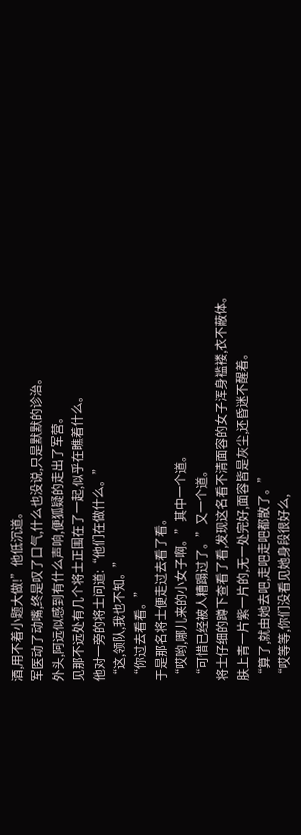酒,用不着小题大做!”他低沉道。
军医动了动嘴,终是叹了口气,什么也没说,只是默默的诊治。
外头,阿远似感到有什么声响,便狐疑的走出了军营。
见那不远处有几个将士正围在了一起,似乎在瞧着什么。
他对一旁的将士问道:“他们在做什么。”
“这,领队,我也不知。”
“你过去看看。”
于是那名将士便走过去看了看。
“哎哟,哪儿来的小女子啊。”其中一个道。
“可惜已经被人糟蹋过了。”又一个道。
将士仔细的蹲下查看了看,发现这名看不清面容的女子浑身褴褛,衣不蔽体。
肤上青一片紫一片的,无一处完好,面容皆是灰尘,还昏迷不醒着。
“算了,就由她去吧,走吧走吧都散了。”
“哎等等,你们没看见她身段很好么,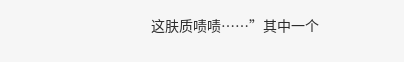这肤质啧啧……”其中一个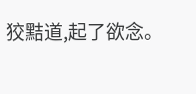狡黠道,起了欲念。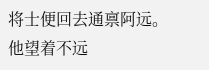将士便回去通禀阿远。
他望着不远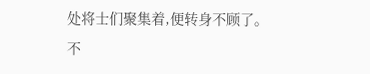处将士们聚集着,便转身不顾了。
不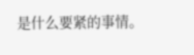是什么要紧的事情。